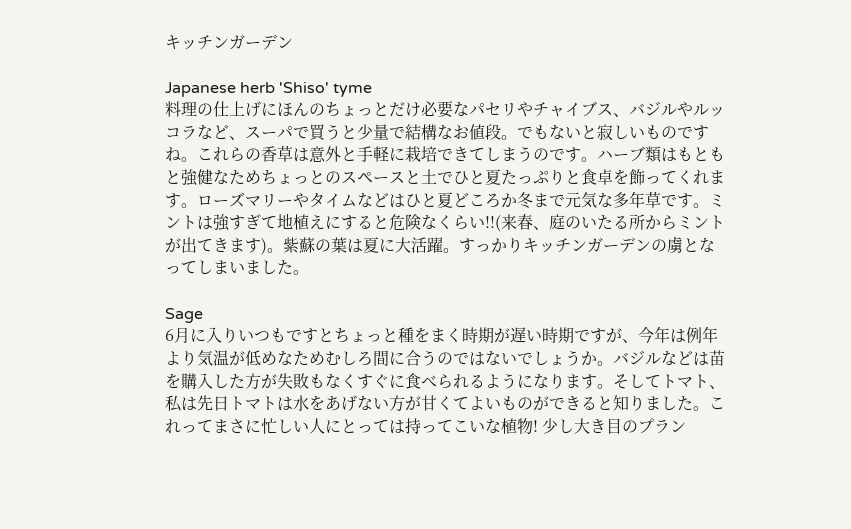キッチンガーデン

Japanese herb 'Shiso' tyme
料理の仕上げにほんのちょっとだけ必要なパセリやチャイブス、バジルやルッコラなど、スーパで買うと少量で結構なお値段。でもないと寂しいものですね。これらの香草は意外と手軽に栽培できてしまうのです。ハーブ類はもともと強健なためちょっとのスペースと土でひと夏たっぷりと食卓を飾ってくれます。ローズマリーやタイムなどはひと夏どころか冬まで元気な多年草です。ミントは強すぎて地植えにすると危険なくらい!!(来春、庭のいたる所からミントが出てきます)。紫蘇の葉は夏に大活躍。すっかりキッチンガーデンの虜となってしまいました。

Sage
6月に入りいつもですとちょっと種をまく時期が遅い時期ですが、今年は例年より気温が低めなためむしろ間に合うのではないでしょうか。バジルなどは苗を購入した方が失敗もなくすぐに食べられるようになります。そしてトマト、私は先日トマトは水をあげない方が甘くてよいものができると知りました。これってまさに忙しい人にとっては持ってこいな植物! 少し大き目のプラン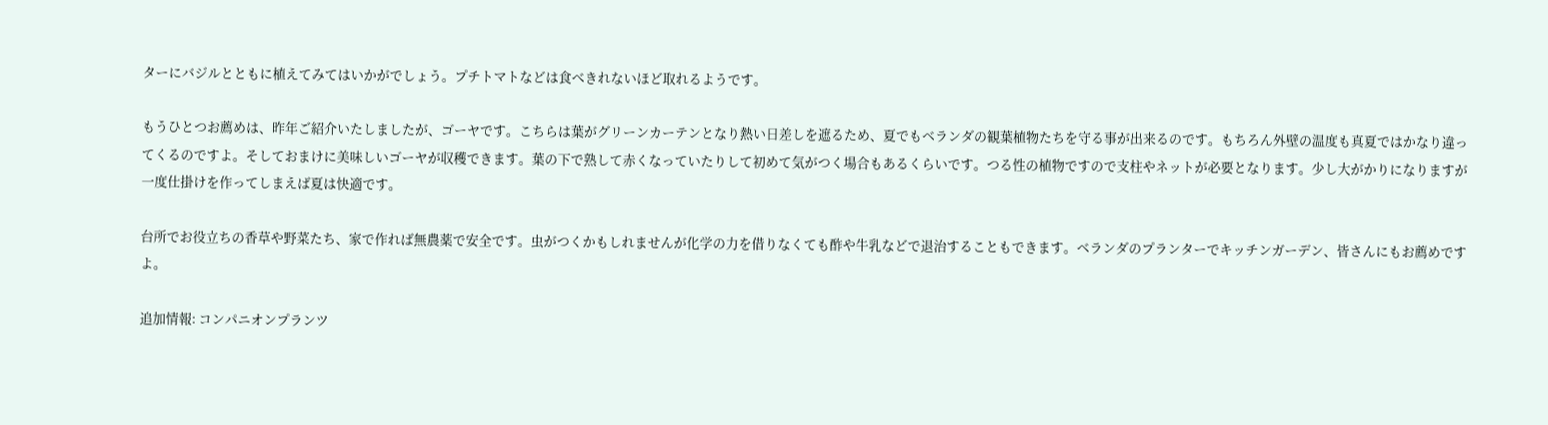ターにバジルとともに植えてみてはいかがでしょう。プチトマトなどは食べきれないほど取れるようです。

もうひとつお薦めは、昨年ご紹介いたしましたが、ゴーヤです。こちらは葉がグリーンカーテンとなり熱い日差しを遮るため、夏でもベランダの観葉植物たちを守る事が出来るのです。もちろん外壁の温度も真夏ではかなり違ってくるのですよ。そしておまけに美味しいゴーヤが収穫できます。葉の下で熟して赤くなっていたりして初めて気がつく場合もあるくらいです。つる性の植物ですので支柱やネットが必要となります。少し大がかりになりますが一度仕掛けを作ってしまえば夏は快適です。

台所でお役立ちの香草や野菜たち、家で作れば無農薬で安全です。虫がつくかもしれませんが化学の力を借りなくても酢や牛乳などで退治することもできます。ベランダのプランターでキッチンガーデン、皆さんにもお薦めですよ。

追加情報: コンパニオンプランツ